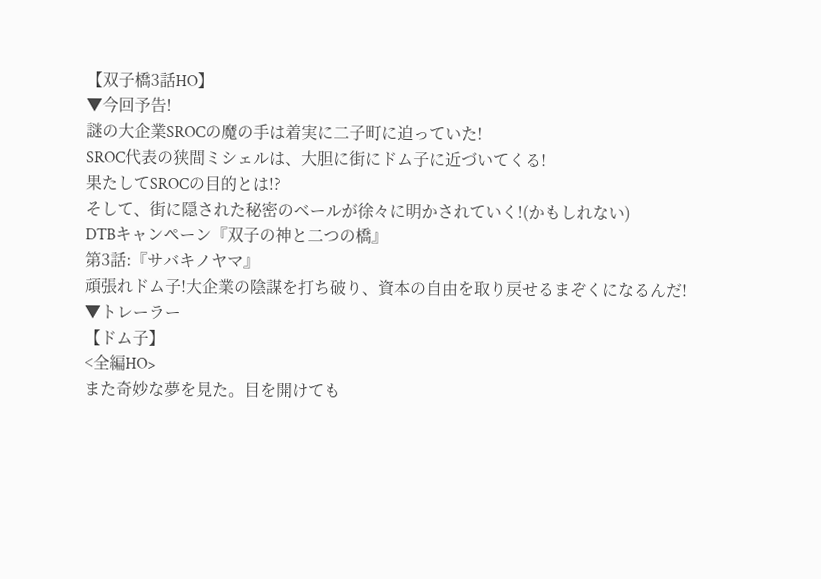【双子橋3話HO】
▼今回予告!
謎の大企業SROCの魔の手は着実に二子町に迫っていた!
SROC代表の狭間ミシェルは、大胆に街にドム子に近づいてくる!
果たしてSROCの目的とは!?
そして、街に隠された秘密のベールが徐々に明かされていく!(かもしれない)
DTBキャンペーン『双子の神と二つの橋』
第3話:『サバキノヤマ』
頑張れドム子!大企業の陰謀を打ち破り、資本の自由を取り戻せるまぞくになるんだ!
▼トレーラー
【ドム子】
<全編HO>
また奇妙な夢を見た。目を開けても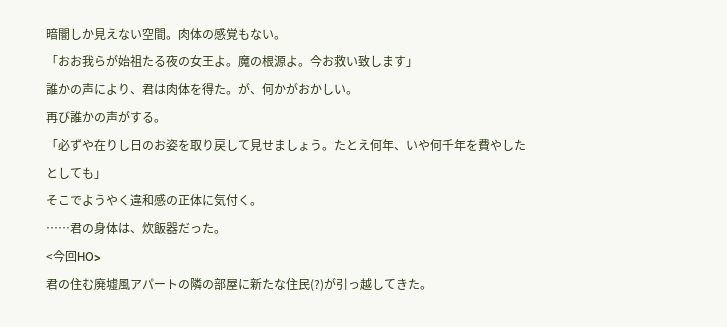暗闇しか見えない空間。肉体の感覚もない。
「おお我らが始祖たる夜の女王よ。魔の根源よ。今お救い致します」
誰かの声により、君は肉体を得た。が、何かがおかしい。
再び誰かの声がする。
「必ずや在りし日のお姿を取り戻して見せましょう。たとえ何年、いや何千年を費やしたとしても」
そこでようやく違和感の正体に気付く。
……君の身体は、炊飯器だった。
<今回HO>
君の住む廃墟風アパートの隣の部屋に新たな住民(?)が引っ越してきた。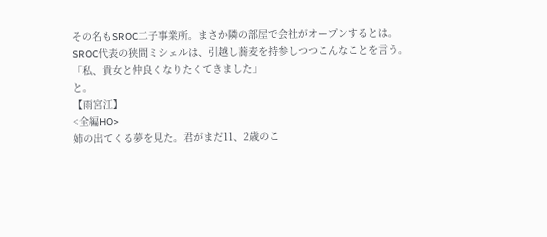その名もSROC二子事業所。まさか隣の部屋で会社がオープンするとは。
SROC代表の狭間ミシェルは、引越し蕎麦を持参しつつこんなことを言う。
「私、貴女と仲良くなりたくてきました」
と。
【雨宮江】
<全編HO>
姉の出てくる夢を見た。君がまだ11、2歳のこ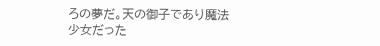ろの夢だ。天の御子であり魔法少女だった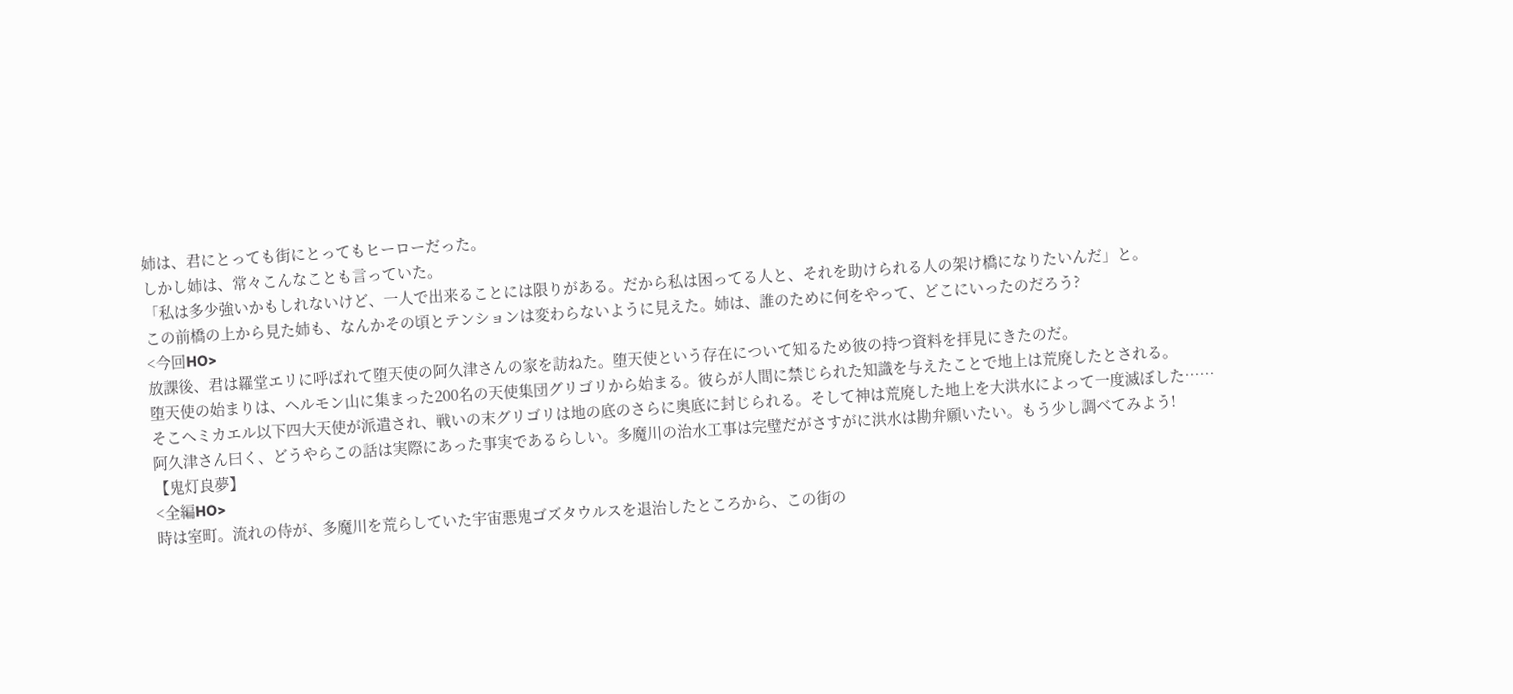姉は、君にとっても街にとってもヒーローだった。
しかし姉は、常々こんなことも言っていた。
「私は多少強いかもしれないけど、一人で出来ることには限りがある。だから私は困ってる人と、それを助けられる人の架け橋になりたいんだ」と。
この前橋の上から見た姉も、なんかその頃とテンションは変わらないように見えた。姉は、誰のために何をやって、どこにいったのだろう?
<今回HO>
放課後、君は羅堂エリに呼ばれて堕天使の阿久津さんの家を訪ねた。堕天使という存在について知るため彼の持つ資料を拝見にきたのだ。
堕天使の始まりは、ヘルモン山に集まった200名の天使集団グリゴリから始まる。彼らが人間に禁じられた知識を与えたことで地上は荒廃したとされる。
そこへミカエル以下四大天使が派遣され、戦いの末グリゴリは地の底のさらに奥底に封じられる。そして神は荒廃した地上を大洪水によって一度滅ぼした……
阿久津さん曰く、どうやらこの話は実際にあった事実であるらしい。多魔川の治水工事は完璧だがさすがに洪水は勘弁願いたい。もう少し調べてみよう!
【鬼灯良夢】
<全編HO>
時は室町。流れの侍が、多魔川を荒らしていた宇宙悪鬼ゴズタウルスを退治したところから、この街の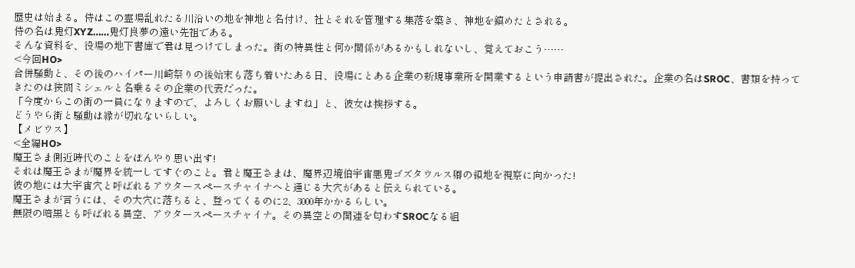歴史は始まる。侍はこの霊場乱れたる川沿いの地を神地と名付け、社とそれを管理する集落を築き、神地を鎮めたとされる。
侍の名は鬼灯XYZ……鬼灯良夢の遠い先祖である。
そんな資料を、役場の地下書庫で君は見つけてしまった。街の特異性と何か関係があるかもしれないし、覚えておこう……
<今回HO>
合併騒動と、その後のハイパー川崎祭りの後始末も落ち着いたある日、役場にとある企業の新規事業所を開業するという申請書が提出された。企業の名はSROC、書類を持ってきたのは狭間ミシェルと名乗るその企業の代表だった。
「今度からこの街の一員になりますので、よろしくお願いしますね」と、彼女は挨拶する。
どうやら街と騒動は縁が切れないらしい。
【メビウス】
<全編HO>
魔王さま側近時代のことをぼんやり思い出す!
それは魔王さまが魔界を統一してすぐのこと。君と魔王さまは、魔界辺境伯宇宙悪鬼ゴズタウルス卿の領地を視察に向かった!
彼の地には大宇宙穴と呼ばれるアウタースペースチャイナへと通じる大穴があると伝えられている。
魔王さまが言うには、その大穴に落ちると、登ってくるのに2、3000年かかるらしい。
無限の暗黒とも呼ばれる異空、アウタースペースチャイナ。その異空との関連を匂わすSROCなる組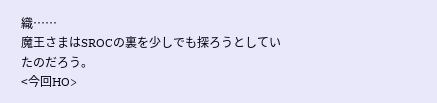織……
魔王さまはSROCの裏を少しでも探ろうとしていたのだろう。
<今回HO>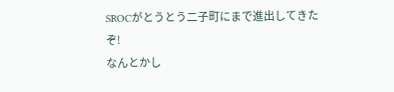SROCがとうとう二子町にまで進出してきたぞ!
なんとかし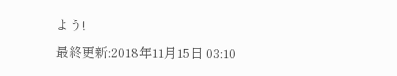よう!
最終更新:2018年11月15日 03:10